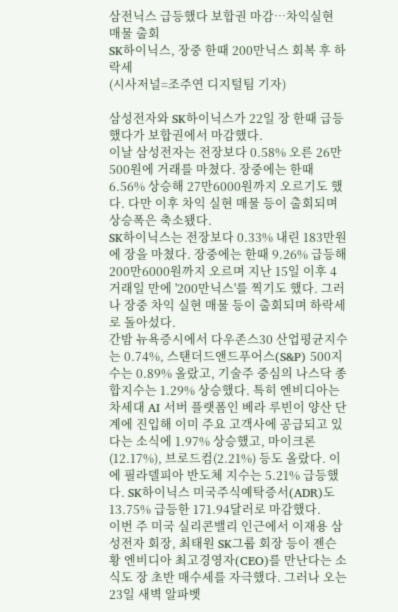삼전닉스 급등했다 보합권 마감…차익실현 매물 출회
SK하이닉스, 장중 한때 200만닉스 회복 후 하락세
(시사저널=조주연 디지털팀 기자)

삼성전자와 SK하이닉스가 22일 장 한때 급등했다가 보합권에서 마감했다.
이날 삼성전자는 전장보다 0.58% 오른 26만500원에 거래를 마쳤다. 장중에는 한때 6.56% 상승해 27만6000원까지 오르기도 했다. 다만 이후 차익 실현 매물 등이 출회되며 상승폭은 축소됐다.
SK하이닉스는 전장보다 0.33% 내린 183만원에 장을 마쳤다. 장중에는 한때 9.26% 급등해 200만6000원까지 오르며 지난 15일 이후 4거래일 만에 '200만닉스'를 찍기도 했다. 그러나 장중 차익 실현 매물 등이 출회되며 하락세로 돌아섰다.
간밤 뉴욕증시에서 다우존스30 산업평균지수는 0.74%, 스탠더드앤드푸어스(S&P) 500지수는 0.89% 올랐고, 기술주 중심의 나스닥 종합지수는 1.29% 상승했다. 특히 엔비디아는 차세대 AI 서버 플랫폼인 베라 루빈이 양산 단계에 진입해 이미 주요 고객사에 공급되고 있다는 소식에 1.97% 상승했고, 마이크론(12.17%), 브로드컴(2.21%) 등도 올랐다. 이에 필라델피아 반도체 지수는 5.21% 급등했다. SK하이닉스 미국주식예탁증서(ADR)도 13.75% 급등한 171.94달러로 마감했다.
이번 주 미국 실리콘밸리 인근에서 이재용 삼성전자 회장, 최태원 SK그룹 회장 등이 젠슨 황 엔비디아 최고경영자(CEO)를 만난다는 소식도 장 초반 매수세를 자극했다. 그러나 오는 23일 새벽 알파벳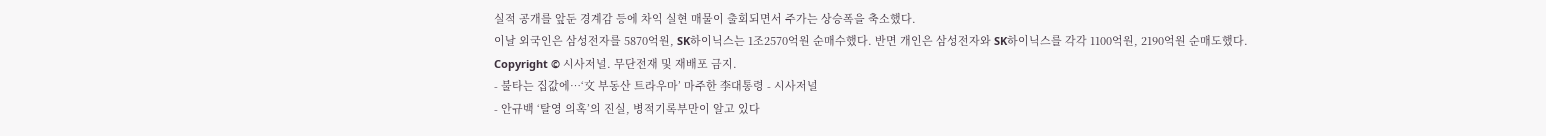실적 공개를 앞둔 경계감 등에 차익 실현 매물이 출회되면서 주가는 상승폭을 축소했다.
이날 외국인은 삼성전자를 5870억원, SK하이닉스는 1조2570억원 순매수했다. 반면 개인은 삼성전자와 SK하이닉스를 각각 1100억원, 2190억원 순매도했다.
Copyright © 시사저널. 무단전재 및 재배포 금지.
- 불타는 집값에…‘文 부동산 트라우마’ 마주한 李대통령 - 시사저널
- 안규백 ‘탈영 의혹’의 진실, 병적기록부만이 알고 있다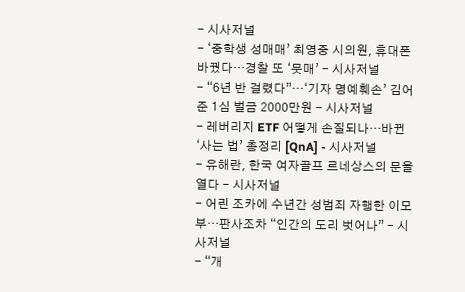- 시사저널
- ‘중학생 성매매’ 최영중 시의원, 휴대폰 바꿨다…경찰 또 ‘뭇매’ - 시사저널
- “6년 반 걸렸다”…‘기자 명예훼손’ 김어준 1심 벌금 2000만원 - 시사저널
- 레버리지 ETF 어떻게 손질되나…바뀐 ‘사는 법’ 총정리 [QnA] - 시사저널
- 유해란, 한국 여자골프 르네상스의 문을 열다 - 시사저널
- 어린 조카에 수년간 성범죄 자행한 이모부…판사조차 “인간의 도리 벗어나” - 시사저널
- “개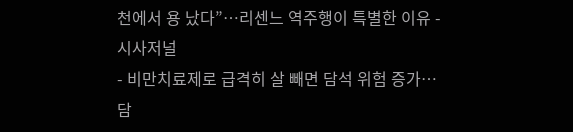천에서 용 났다”…리센느 역주행이 특별한 이유 - 시사저널
- 비만치료제로 급격히 살 빼면 담석 위험 증가…담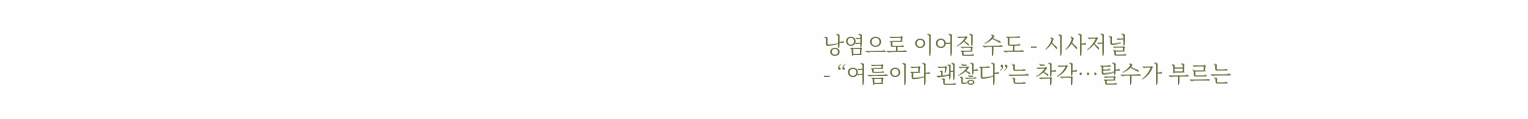낭염으로 이어질 수도 - 시사저널
- “여름이라 괜찮다”는 착각…탈수가 부르는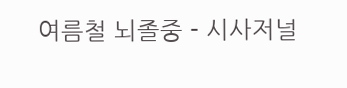여름철 뇌졸중 - 시사저널